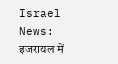Israel News: इजरायल में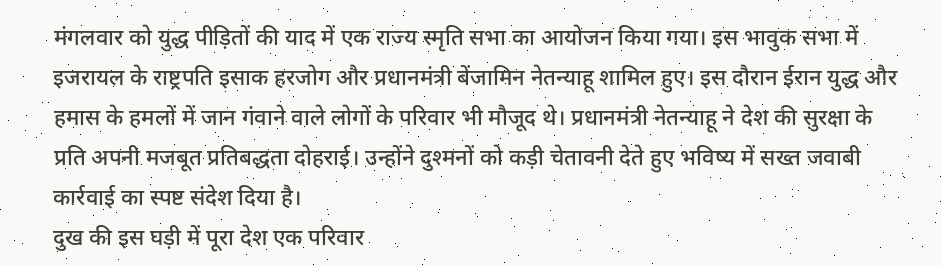मंगलवार को युद्ध पीड़ितों की याद में एक राज्य स्मृति सभा का आयोजन किया गया। इस भावुक सभा में इजरायल के राष्ट्रपति इसाक हरजोग और प्रधानमंत्री बेंजामिन नेतन्याहू शामिल हुए। इस दौरान ईरान युद्ध और हमास के हमलों में जान गंवाने वाले लोगों के परिवार भी मौजूद थे। प्रधानमंत्री नेतन्याहू ने देश की सुरक्षा के प्रति अपनी मजबूत प्रतिबद्धता दोहराई। उन्होंने दुश्मनों को कड़ी चेतावनी देते हुए भविष्य में सख्त जवाबी कार्रवाई का स्पष्ट संदेश दिया है।
दुख की इस घड़ी में पूरा देश एक परिवार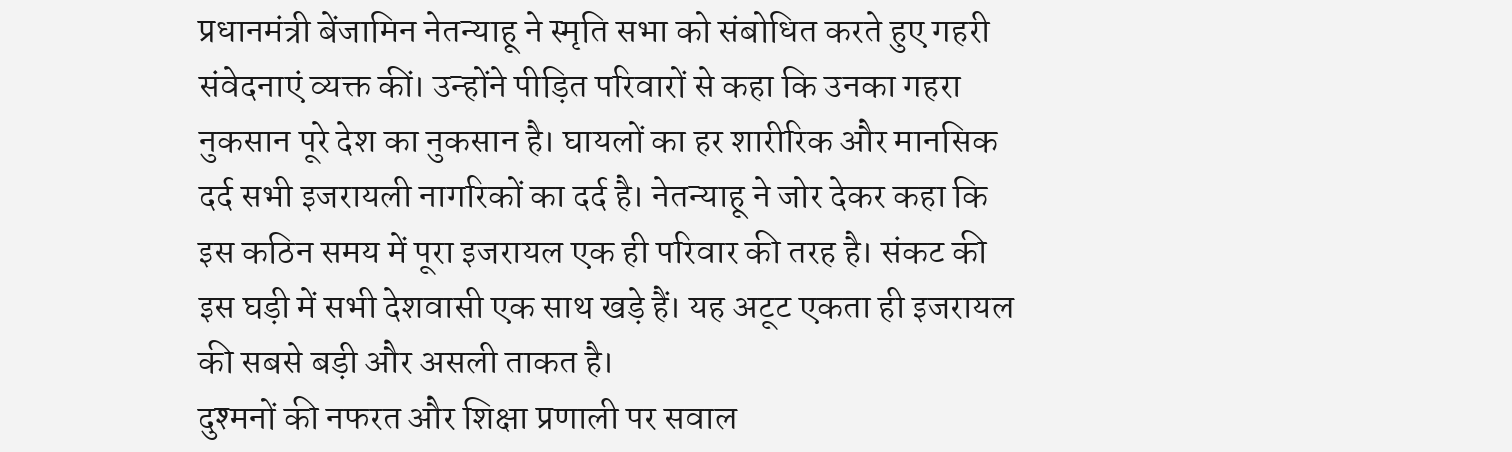प्रधानमंत्री बेंजामिन नेतन्याहू ने स्मृति सभा को संबोधित करते हुए गहरी संवेदनाएं व्यक्त कीं। उन्होंने पीड़ित परिवारों से कहा कि उनका गहरा नुकसान पूरे देश का नुकसान है। घायलों का हर शारीरिक और मानसिक दर्द सभी इजरायली नागरिकों का दर्द है। नेतन्याहू ने जोर देकर कहा कि इस कठिन समय में पूरा इजरायल एक ही परिवार की तरह है। संकट की इस घड़ी में सभी देशवासी एक साथ खड़े हैं। यह अटूट एकता ही इजरायल की सबसे बड़ी और असली ताकत है।
दुश्मनों की नफरत और शिक्षा प्रणाली पर सवाल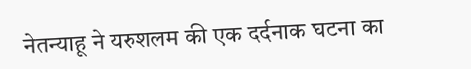नेतन्याहू ने यरुशलम की एक दर्दनाक घटना का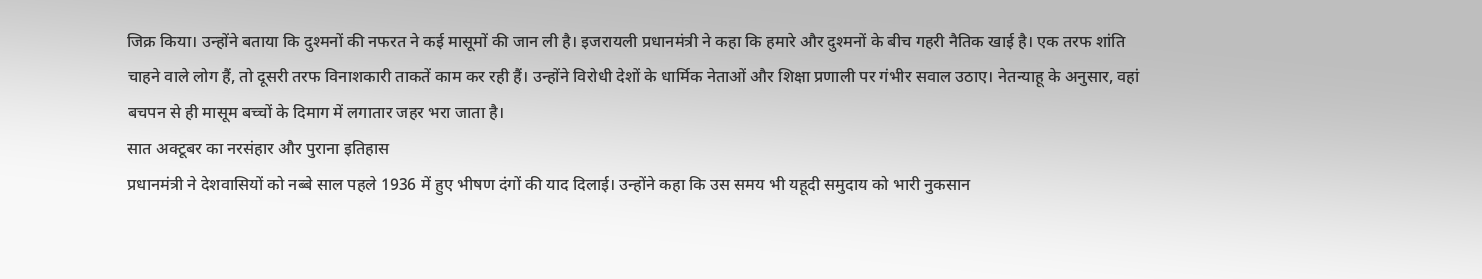जिक्र किया। उन्होंने बताया कि दुश्मनों की नफरत ने कई मासूमों की जान ली है। इजरायली प्रधानमंत्री ने कहा कि हमारे और दुश्मनों के बीच गहरी नैतिक खाई है। एक तरफ शांति चाहने वाले लोग हैं, तो दूसरी तरफ विनाशकारी ताकतें काम कर रही हैं। उन्होंने विरोधी देशों के धार्मिक नेताओं और शिक्षा प्रणाली पर गंभीर सवाल उठाए। नेतन्याहू के अनुसार, वहां बचपन से ही मासूम बच्चों के दिमाग में लगातार जहर भरा जाता है।
सात अक्टूबर का नरसंहार और पुराना इतिहास
प्रधानमंत्री ने देशवासियों को नब्बे साल पहले 1936 में हुए भीषण दंगों की याद दिलाई। उन्होंने कहा कि उस समय भी यहूदी समुदाय को भारी नुकसान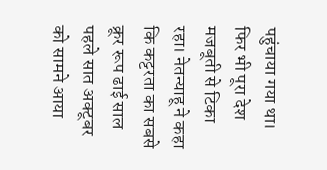पहुंचाया गया था। फिर भी पूरा देश मजबूती से टिका रहा। नेतन्याहू ने कहा कि कट्टरता का सबसे क्रूर रूप ढाई साल पहले सात अक्टूबर को सामने आया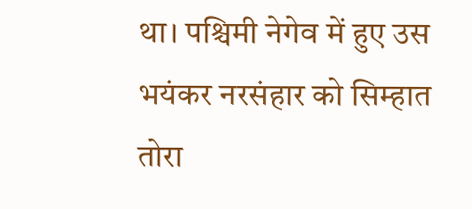था। पश्चिमी नेगेव में हुए उस भयंकर नरसंहार को सिम्हात तोरा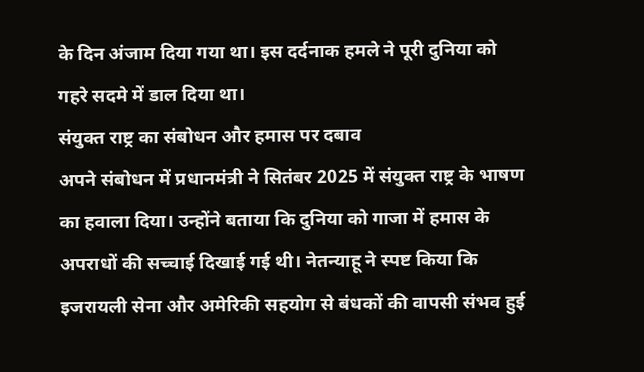के दिन अंजाम दिया गया था। इस दर्दनाक हमले ने पूरी दुनिया को गहरे सदमे में डाल दिया था।
संयुक्त राष्ट्र का संबोधन और हमास पर दबाव
अपने संबोधन में प्रधानमंत्री ने सितंबर 2025 में संयुक्त राष्ट्र के भाषण का हवाला दिया। उन्होंने बताया कि दुनिया को गाजा में हमास के अपराधों की सच्चाई दिखाई गई थी। नेतन्याहू ने स्पष्ट किया कि इजरायली सेना और अमेरिकी सहयोग से बंधकों की वापसी संभव हुई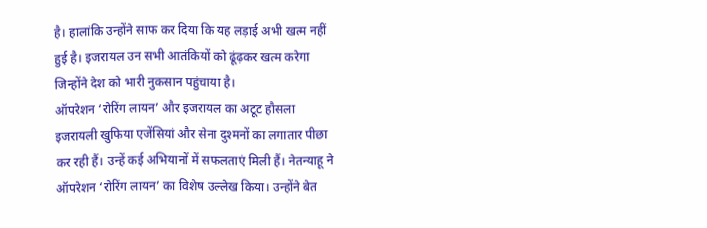है। हालांकि उन्होंने साफ कर दिया कि यह लड़ाई अभी खत्म नहीं हुई है। इजरायल उन सभी आतंकियों को ढूंढ़कर खत्म करेगा जिन्होंने देश को भारी नुकसान पहुंचाया है।
ऑपरेशन ‘रोरिंग लायन’ और इजरायल का अटूट हौसला
इजरायली खुफिया एजेंसियां और सेना दुश्मनों का लगातार पीछा कर रही हैं। उन्हें कई अभियानों में सफलताएं मिली हैं। नेतन्याहू ने ऑपरेशन ‘रोरिंग लायन’ का विशेष उल्लेख किया। उन्होंने बेत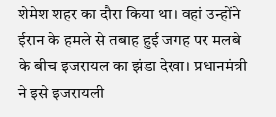शेमेश शहर का दौरा किया था। वहां उन्होंने ईरान के हमले से तबाह हुई जगह पर मलबे के बीच इजरायल का झंडा देखा। प्रधानमंत्री ने इसे इजरायली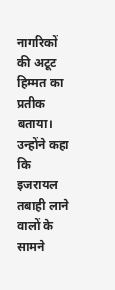नागरिकों की अटूट हिम्मत का प्रतीक बताया। उन्होंने कहा कि इजरायल तबाही लाने वालों के सामने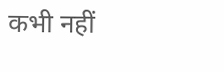कभी नहीं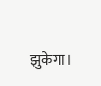झुकेगा।